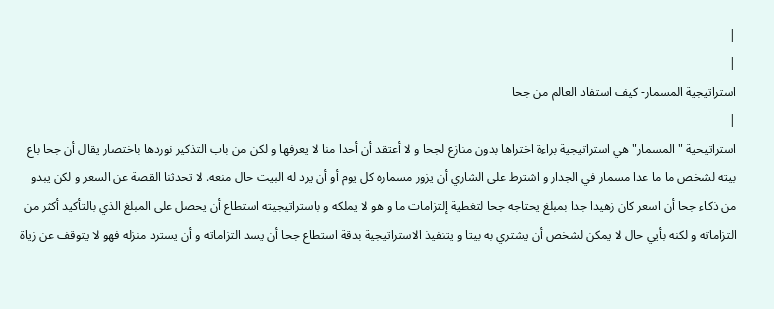|
|
استراتيجية المسمار- كيف استفاد العالم من جحا
|
استراتيحية "المسمار" هي استراتيجية براءة اختراها بدون منازع لجحا و لا أعتقد أن أحدا منا لا يعرفها و لكن من باب التذكير نوردها باختصار يقال أن جحا باع بيته لشخص ما ما عدا مسمار في الجدار و اشترط على الشاري أن يزور مسماره كل يوم أو أن يرد له البيت حال منعه. لا تحدثنا القصة عن السعر و لكن يبدو من ذكاء جحا أن اسعر كان زهيدا جدا بمبلغ يحتاجه جحا لتغطية إلتزامات ما و هو لا يملكه و باستراتيجيته استطاع أن يحصل على المبلغ الذي بالتأكيد أكثر من التزاماته و لكنه بأيي حال لا يمكن لشخص أن يشتري به بيتا و يتنفيذ الاستراتيجية بدقة استطاع جحا أن يسد التزاماته و أن يسترد منزله فهو لا يتوقف عن زياة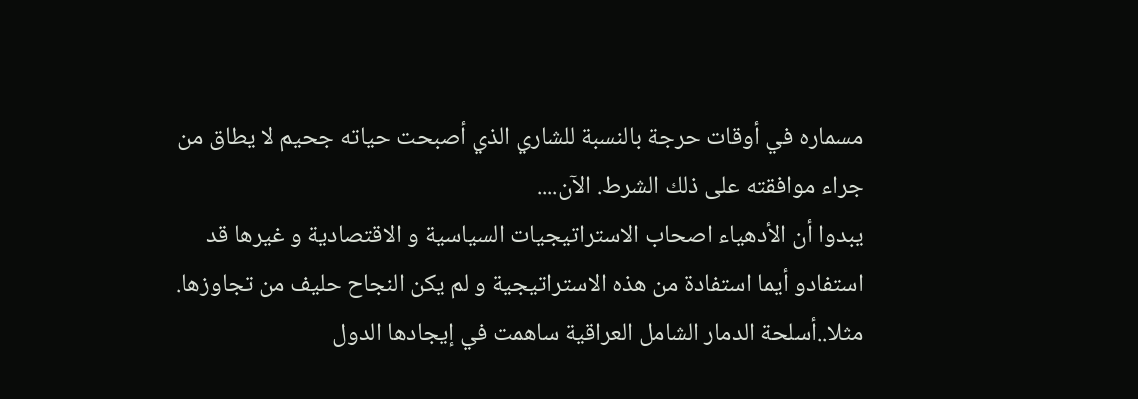مسماره في أوقات حرجة بالنسبة للشاري الذي أصبحت حياته جحيم لا يطاق من جراء موافقته على ذلك الشرط. الآن....
يبدوا أن الأدهياء اصحاب الاستراتيجيات السياسية و الاقتصادية و غيرها قد استفادو أيما استفادة من هذه الاستراتيجية و لم يكن النجاح حليف من تجاوزها. مثلا..أسلحة الدمار الشامل العراقية ساهمت في إيجادها الدول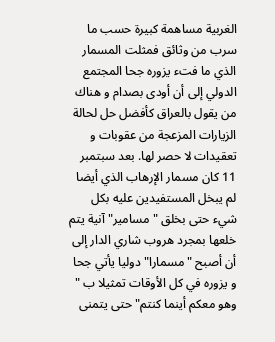الغربية مساهمة كبيرة حسب ما سرب من وثائق فمثلت المسمار الذي ما فتء يزوره جحا المجتمع الدولي إلى أن أودى بصدام و هناك من يقول بالعراق كأفضل حل لحالة الزيارات المزعجة من عقوبات و تعقيدات لا حصر لها. بعد سبتمبر 11 كان مسمار الإرهاب الذي أيضا لم يبخل المستفيدين عليه بكل شيء حتى بخلق "مسامير" آنية يتم خلعها بمجرد هروب شاري الدار إلى أن أصبح "مسمارا" دوليا يأتي جحا و يزوره في كل الأوقات تمثيلا ب " وهو معكم أينما كنتم" حتى يتمنى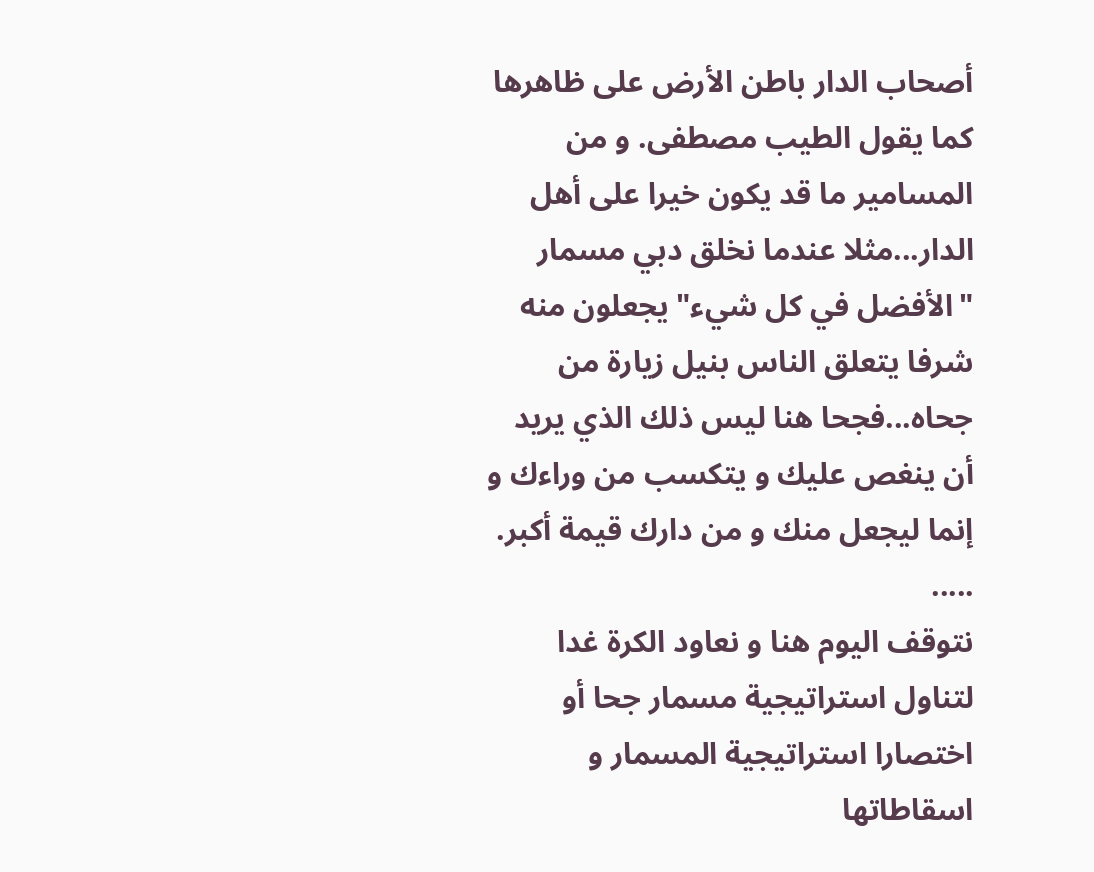أصحاب الدار باطن الأرض على ظاهرها كما يقول الطيب مصطفى. و من المسامير ما قد يكون خيرا على أهل الدار...مثلا عندما نخلق دبي مسمار "الأفضل في كل شيء" يجعلون منه شرفا يتعلق الناس بنيل زيارة من جحاه...فجحا هنا ليس ذلك الذي يريد أن ينغص عليك و يتكسب من وراءك و إنما ليجعل منك و من دارك قيمة أكبر. .....
نتوقف اليوم هنا و نعاود الكرة غدا لتناول استراتيجية مسمار جحا أو اختصارا استراتيجية المسمار و اسقاطاتها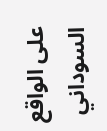على الواقع السوداني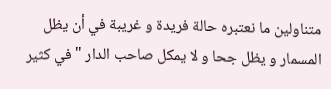متناولين ما نعتبره حالة فريدة و غريبة في أن يظل المسمار و يظل جحا و لا يمكل صاحب الدار "في كثير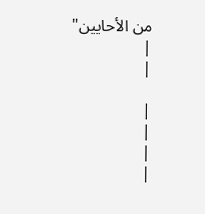من الأحايين"
|
|

|
|
|
|